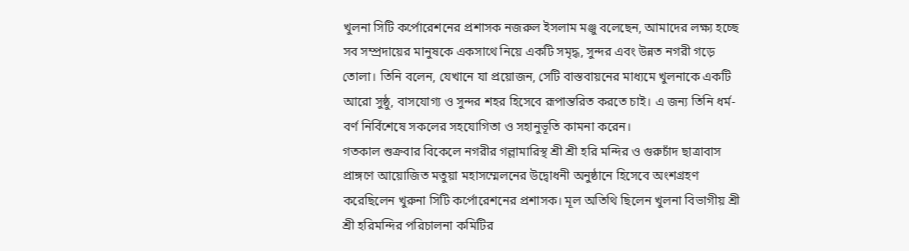খুলনা সিটি কর্পোরেশনের প্রশাসক নজরুল ইসলাম মঞ্জু বলেছেন, আমাদের লক্ষ্য হচ্ছে সব সম্প্রদায়ের মানুষকে একসাথে নিয়ে একটি সমৃদ্ধ, সুন্দর এবং উন্নত নগরী গড়ে তোলা। তিনি বলেন, যেখানে যা প্রয়োজন, সেটি বাস্তবায়নের মাধ্যমে খুলনাকে একটি আরো সুষ্ঠু, বাসযোগ্য ও সুন্দর শহর হিসেবে রূপান্তরিত করতে চাই। এ জন্য তিনি ধর্ম-বর্ণ নির্বিশেষে সকলের সহযোগিতা ও সহানুভূতি কামনা করেন।
গতকাল শুক্রবার বিকেলে নগরীর গল্লামারিস্থ শ্রী শ্রী হরি মন্দির ও গুরুচাঁদ ছাত্রাবাস প্রাঙ্গণে আয়োজিত মতুয়া মহাসম্মেলনের উদ্বোধনী অনুষ্ঠানে হিসেবে অংশগ্রহণ করেছিলেন খুরুনা সিটি কর্পোরেশনের প্রশাসক। মূল অতিথি ছিলেন খুলনা বিভাগীয় শ্রী শ্রী হরিমন্দির পরিচালনা কমিটির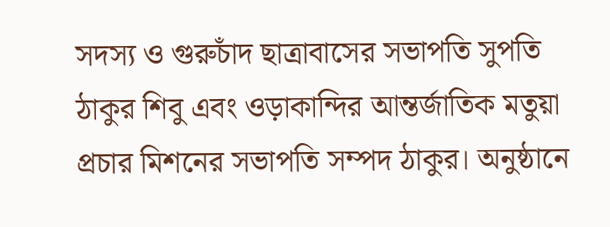সদস্য ও গুরুচাঁদ ছাত্রাবাসের সভাপতি সুপতি ঠাকুর শিবু এবং ওড়াকান্দির আন্তর্জাতিক মতুয়া প্রচার মিশনের সভাপতি সম্পদ ঠাকুর। অনুষ্ঠানে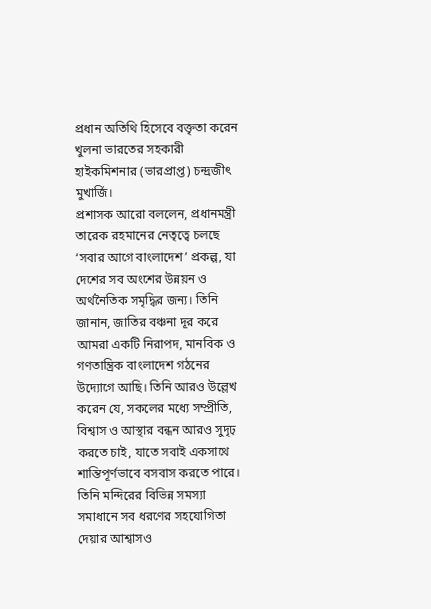প্রধান অতিথি হিসেবে বক্তৃতা করেন খুলনা ভারতের সহকারী হাইকমিশনার (ভারপ্রাপ্ত) চন্দ্রজীৎ মুখার্জি।
প্রশাসক আরো বললেন, প্রধানমন্ত্রী তারেক রহমানের নেতৃত্বে চলছে ‘সবার আগে বাংলাদেশ’ প্রকল্প, যা দেশের সব অংশের উন্নয়ন ও অর্থনৈতিক সমৃদ্ধির জন্য। তিনি জানান, জাতির বঞ্চনা দূর করে আমরা একটি নিরাপদ, মানবিক ও গণতান্ত্রিক বাংলাদেশ গঠনের উদ্যোগে আছি। তিনি আরও উল্লেখ করেন যে, সকলের মধ্যে সম্প্রীতি, বিশ্বাস ও আস্থার বন্ধন আরও সুদৃঢ় করতে চাই, যাতে সবাই একসাথে শান্তিপূর্ণভাবে বসবাস করতে পারে। তিনি মন্দিরের বিভিন্ন সমস্যা সমাধানে সব ধরণের সহযোগিতা দেয়ার আশ্বাসও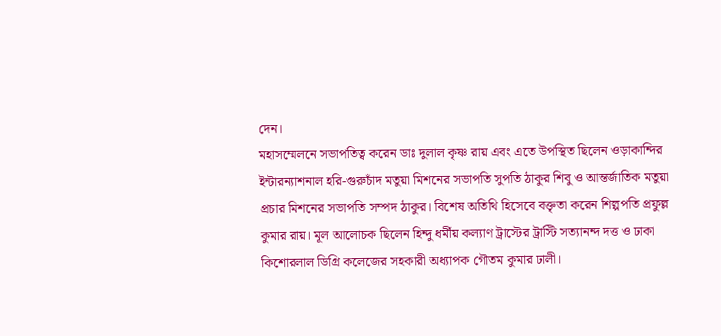দেন।
মহাসম্মেলনে সভাপতিত্ব করেন ডাঃ দুলাল কৃষ্ণ রায় এবং এতে উপস্থিত ছিলেন ওড়াকান্দির ইন্টারন্যাশনাল হরি-গুরুচাঁদ মতুয়া মিশনের সভাপতি সুপতি ঠাকুর শিবু ও আন্তর্জাতিক মতুয়া প্রচার মিশনের সভাপতি সম্পদ ঠাকুর। বিশেষ অতিথি হিসেবে বক্তৃতা করেন শিল্পপতি প্রফুল্ল কুমার রায়। মূল আলোচক ছিলেন হিন্দু ধর্মীয় কল্যাণ ট্রাস্টের ট্রাস্টি সত্যানন্দ দত্ত ও ঢাকা কিশোরলাল ডিগ্রি কলেজের সহকারী অধ্যাপক গৌতম কুমার ঢালী।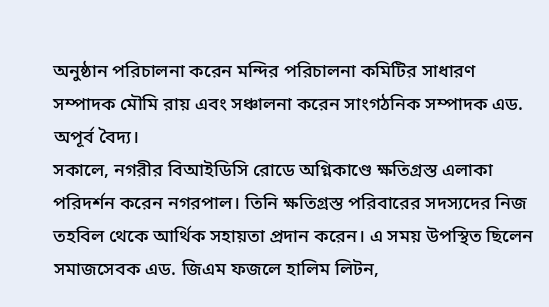অনুষ্ঠান পরিচালনা করেন মন্দির পরিচালনা কমিটির সাধারণ সম্পাদক মৌমি রায় এবং সঞ্চালনা করেন সাংগঠনিক সম্পাদক এড. অপূর্ব বৈদ্য।
সকালে, নগরীর বিআইডিসি রোডে অগ্নিকাণ্ডে ক্ষতিগ্রস্ত এলাকা পরিদর্শন করেন নগরপাল। তিনি ক্ষতিগ্রস্ত পরিবারের সদস্যদের নিজ তহবিল থেকে আর্থিক সহায়তা প্রদান করেন। এ সময় উপস্থিত ছিলেন সমাজসেবক এড. জিএম ফজলে হালিম লিটন,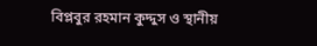বিপ্লবুর রহমান কুদ্দুস ও স্থানীয়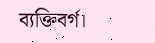ব্যক্তিবর্গ।